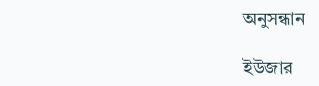অনুসন্ধান

ইউজার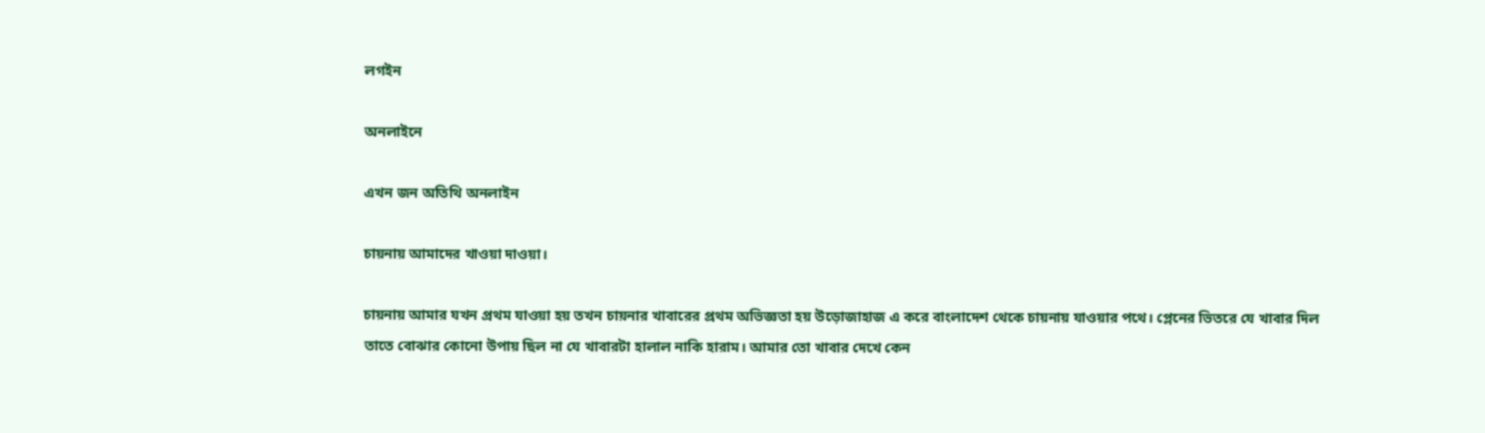লগইন

অনলাইনে

এখন জন অতিথি অনলাইন

চায়নায় আমাদের খাওয়া দাওয়া।

চায়নায় আমার যখন প্রথম যাওয়া হয় তখন চায়নার খাবারের প্রথম অভিজ্ঞতা হয় উড়োজাহাজ এ করে বাংলাদেশ থেকে চায়নায় যাওয়ার পথে। প্লেনের ভিতরে যে খাবার দিল তাতে বোঝার কোনো উপায় ছিল না যে খাবারটা হালাল নাকি হারাম। আমার তো খাবার দেখে কেন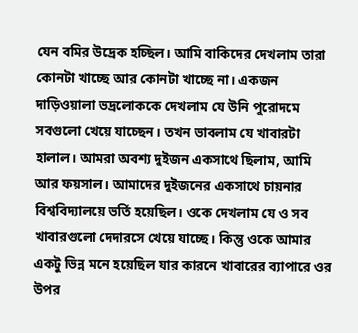যেন বমির উদ্রেক হচ্ছিল। আমি বাকিদের দেখলাম তারা কোনটা খাচ্ছে আর কোনটা খাচ্ছে না। একজন দাড়িওয়ালা ভদ্রলোককে দেখলাম যে উনি পুরোদমে সবগুলো খেয়ে যাচ্ছেন। তখন ভাবলাম যে খাবারটা হালাল। আমরা অবশ্য দুইজন একসাথে ছিলাম, আমি আর ফয়সাল। আমাদের দুইজনের একসাথে চায়নার বিশ্ববিদ্যালয়ে ভর্তি হয়েছিল। ওকে দেখলাম যে ও সব খাবারগুলো দেদারসে খেয়ে যাচ্ছে। কিন্তু ওকে আমার একটু ভিন্ন মনে হয়েছিল যার কারনে খাবারের ব্যাপারে ওর উপর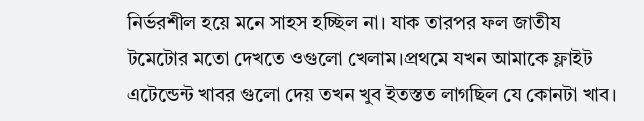নির্ভরশীল হয়ে মনে সাহস হচ্ছিল না। যাক তারপর ফল জাতীয টমেটোর মতো দেখতে ওগুলো খেলাম।প্রথমে যখন আমাকে ফ্লাইট এটেন্ডেন্ট খাবর গুলো দেয় তখন খুব ইতস্তত লাগছিল যে কোনটা খাব।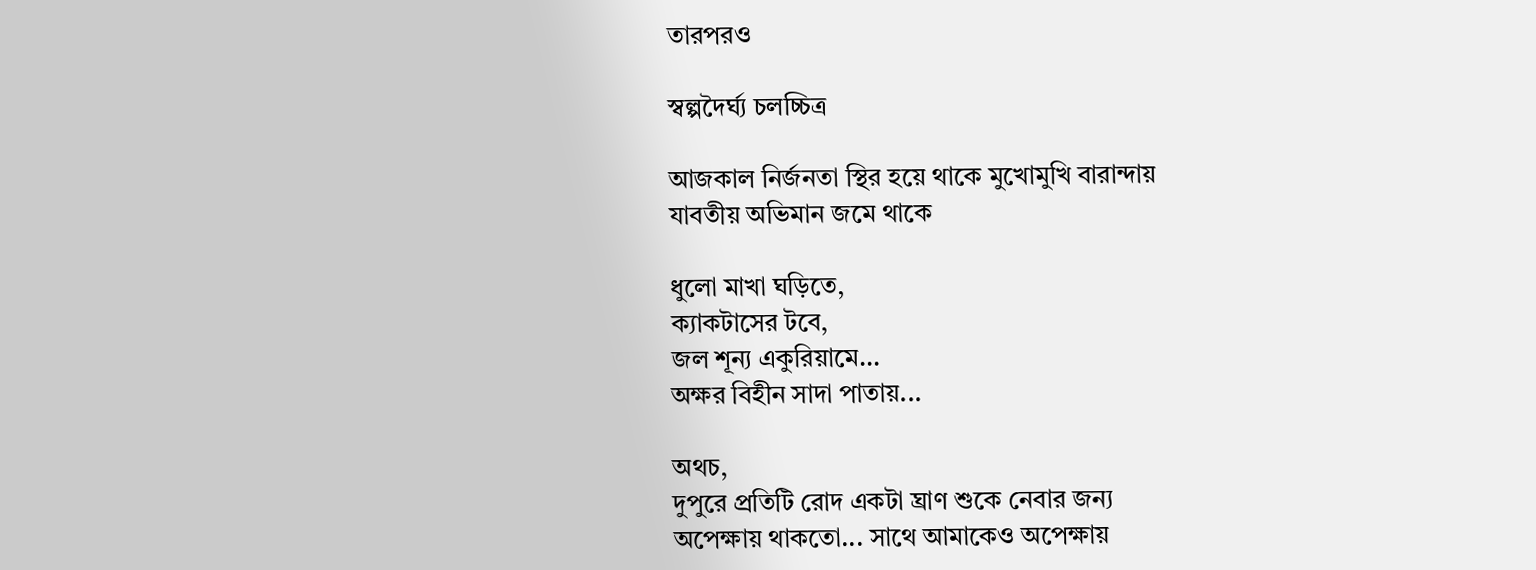তারপরও

স্বল্পদৈর্ঘ্য চলচ্চিত্র

আজকাল নির্জনতা স্থির হয়ে থাকে মুখোমুখি বারান্দায়
যাবতীয় অভিমান জমে থাকে

ধুলো মাখা ঘড়িতে,
ক্যাকটাসের টবে,
জল শূন্য একুরিয়ামে...
অক্ষর বিহীন সাদা পাতায়...

অথচ,
দুপুরে প্রতিটি রোদ একটা ঘ্রাণ শুকে নেবার জন্য
অপেক্ষায় থাকতো... সাথে আমাকেও অপেক্ষায়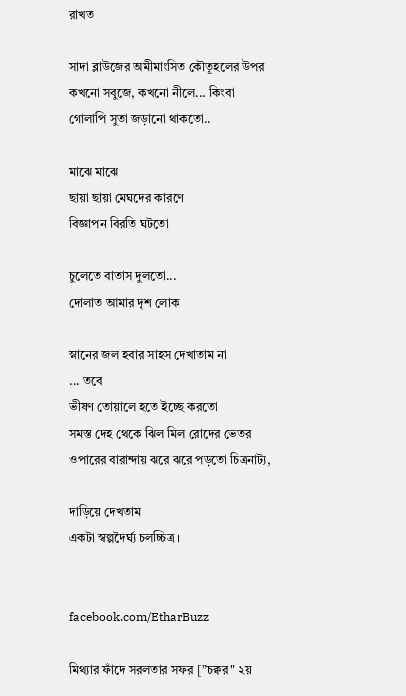রাখত

সাদা ব্লাউজের অমীমাংসিত কৌতূহলের উপর
কখনো সবুজে, কখনো নীলে... কিংবা
গোলাপি সুতা জড়ানো থাকতো..

মাঝে মাঝে
ছায়া ছায়া মেঘদের কারণে
বিজ্ঞাপন বিরতি ঘটতো

চুলেতে বাতাস দুলতো...
দোলাত আমার দৃশ লোক

স্নানের জল হবার সাহস দেখাতাম না
... তবে
ভীষণ তোয়ালে হতে ইচ্ছে করতো
সমস্ত দেহ থেকে ঝিল মিল রোদের ভেতর
ওপারের বারান্দায় ঝরে ঝরে পড়তো চিত্রনাট্য,

দাড়িয়ে দেখতাম
একটা স্বল্পদৈর্ঘ্য চলচ্চিত্র ।


facebook.com/EtharBuzz

মিথ্যার ফাঁদে সরলতার সফর [”চক্বর" ২য়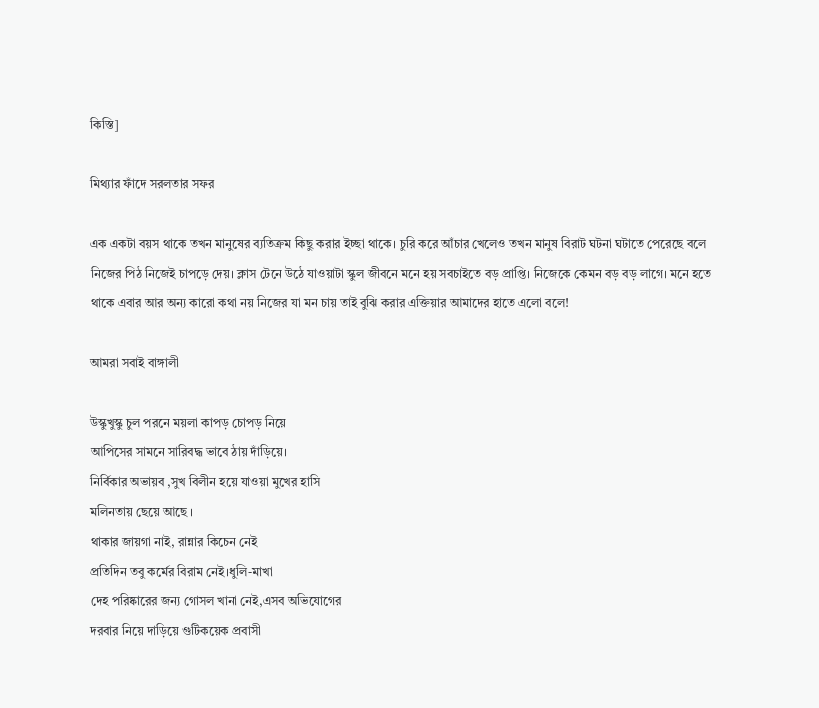কিস্তি]

মিথ্যার ফাঁদে সরলতার সফর

এক একটা বয়স থাকে তখন মানুষের ব্যতিক্রম কিছু করার ইচ্ছা থাকে। চুরি করে আঁচার খেলেও তখন মানুষ বিরাট ঘটনা ঘটাতে পেরেছে বলে নিজের পিঠ নিজেই চাপড়ে দেয়। ক্লাস টেনে উঠে যাওয়াটা স্কুল জীবনে মনে হয় সবচাইতে বড় প্রাপ্তি। নিজেকে কেমন বড় বড় লাগে। মনে হতে থাকে এবার আর অন্য কারো কথা নয় নিজের যা মন চায় তাই বুঝি করার এক্তিয়ার আমাদের হাতে এলো বলে!

আমরা সবাই বাঙ্গালী

উস্কুখুস্কু চুল পরনে ময়লা কাপড় চোপড় নিয়ে
আপিসের সামনে সারিবদ্ধ ভাবে ঠায় দাঁড়িয়ে।
নির্বিকার অভায়ব ,সুখ বিলীন হয়ে যাওয়া মুখের হাসি
মলিনতায় ছেয়ে আছে ।
থাকার জায়গা নাই, রান্নার কিচেন নেই
প্রতিদিন তবু কর্মের বিরাম নেই।ধুলি-মাখা
দেহ পরিষ্কারের জন্য গোসল খানা নেই,এসব অভিযোগের
দরবার নিয়ে দাড়িয়ে গুটিকয়েক প্রবাসী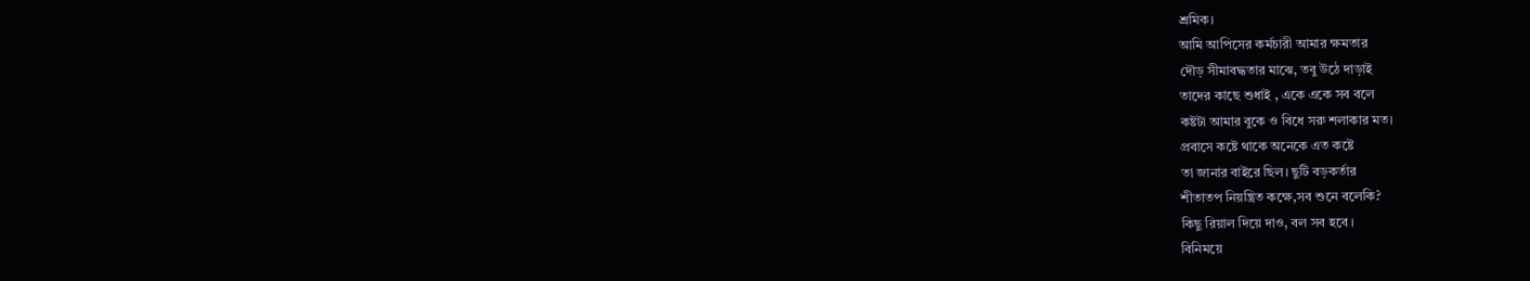শ্রমিক।
আমি আপিসের কর্মচারী আমার ক্ষমতার
দৌড় সীমাবদ্ধতার মাঝে, তবু উঠে দাড়াই
তাদের কাছে শুধাই , একে একে সব বলে
কষ্টটা আমার বুকে ও বিধে সরু শলাকার মত।
প্রবাসে কষ্টে থাকে অনেকে এত কষ্টে
তা জানার বাইরে ছিল। ছুটি বড়কর্তার
শীতাতপ নিয়ন্ত্রিত কক্ষে,সব শুনে বলেকি?
কিছু রিয়াল দিয়ে দাও, বল সব হবে ।
বিনিময়ে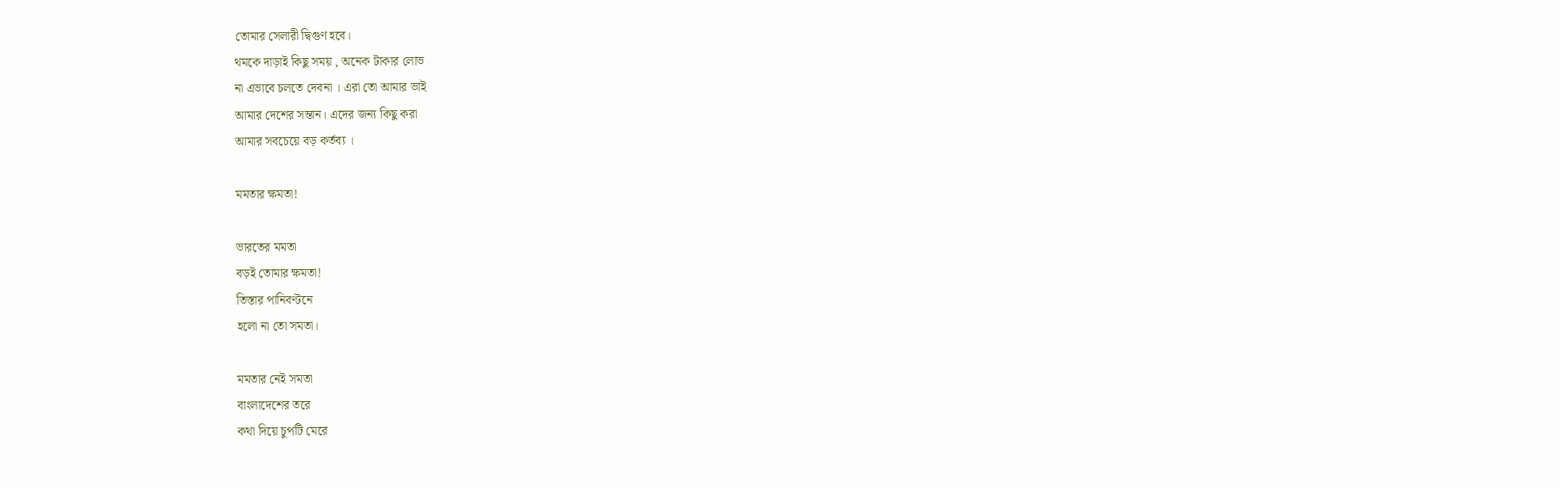তোমার সেলারী দ্বিগুণ হবে।
থমকে দাড়াই কিছু সময় , অনেক টাকার লোভ
না এভাবে চলতে দেবনা । এরা তো আমার ভাই
আমার দেশের সন্তান। এদের জন্য কিছু করা
আমার সবচেয়ে বড় কর্তব্য ।

মমতার ক্ষমতা!

ভারতের মমতা
বড়ই তোমার ক্ষমতা!
তিস্তার পানিবণ্টনে
হলো না তো সমতা।

মমতার নেই সমতা
বাংলাদেশের তরে
কথা দিয়ে চুপটি মেরে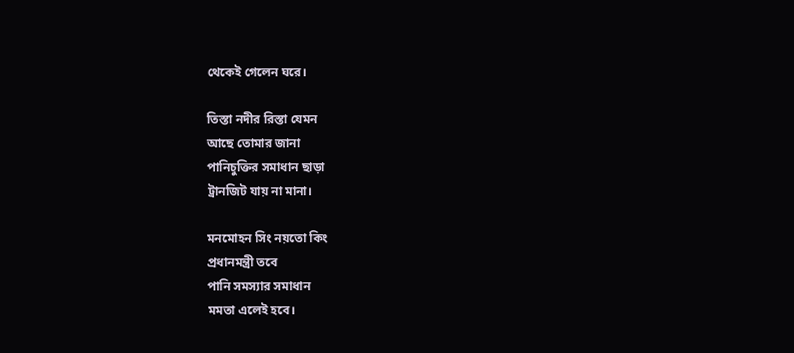থেকেই গেলেন ঘরে।

তিস্তা নদীর রিস্তা যেমন
আছে তোমার জানা
পানিচুক্তির সমাধান ছাড়া
ট্রানজিট যায় না মানা।

মনমোহন সিং নয়তো কিং
প্রধানমন্ত্রী তবে
পানি সমস্যার সমাধান
মমতা এলেই হবে।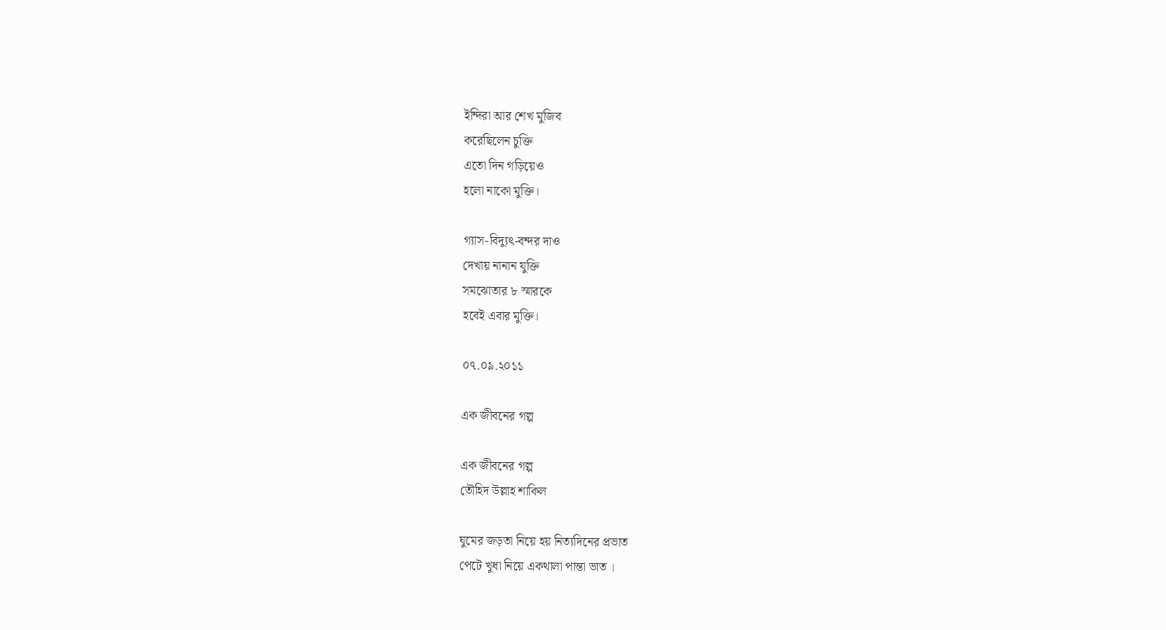ইন্দিরা আর শেখ মুজিব
করেছিলেন চুক্তি
এতো দিন গড়িয়েও
হলো নাকো মুক্তি।

গ্যাস-বিদ্যুৎ-বন্দর দাও
দেখায় নানান যুক্তি
সমঝোতার ৮ স্মারকে
হবেই এবার মুক্তি।

০৭.০৯.২০১১

এক জীবনের গল্প

এক জীবনের গল্প
তৌহিদ উল্লাহ শাকিল

ঘুমের জড়তা নিয়ে হয় নিত্যদিনের প্রভাত
পেটে খুধা নিয়ে একথালা পান্তা ভাত ।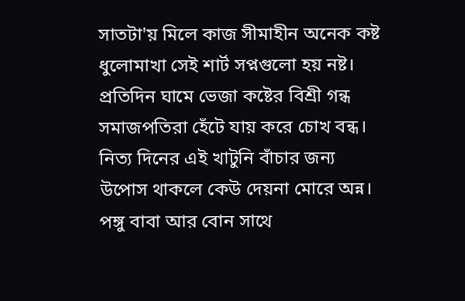সাতটা'য় মিলে কাজ সীমাহীন অনেক কষ্ট
ধুলোমাখা সেই শার্ট সপ্নগুলো হয় নষ্ট।
প্রতিদিন ঘামে ভেজা কষ্টের বিশ্রী গন্ধ
সমাজপতিরা হেঁটে যায় করে চোখ বন্ধ।
নিত্য দিনের এই খাটুনি বাঁচার জন্য
উপোস থাকলে কেউ দেয়না মোরে অন্ন।
পঙ্গু বাবা আর বোন সাথে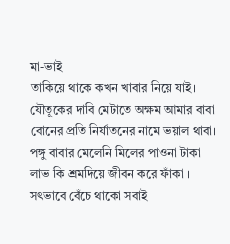মা-ভাই
তাকিয়ে থাকে কখন খাবার নিয়ে যাই।
যৌতূকের দাবি মেটাতে অক্ষম আমার বাবা
বোনের প্রতি নির্যাতনের নামে ভয়াল থাবা।
পঙ্গু বাবার মেলেনি মিলের পাওনা টাকা
লাভ কি শ্রমদিয়ে জীবন করে ফাঁকা ।
সৎভাবে বেঁচে থাকো সবাই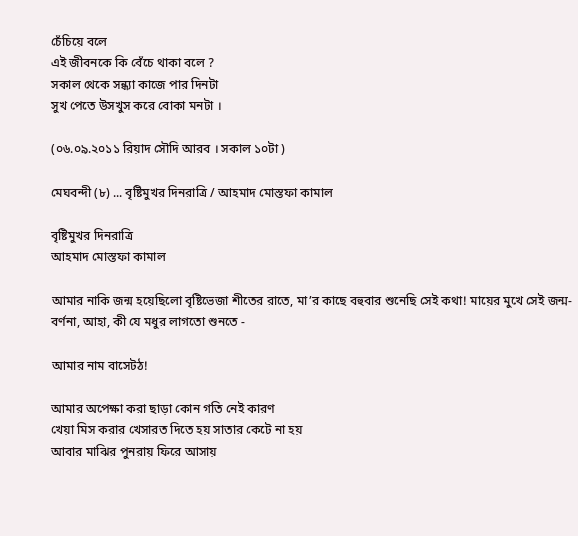চেঁচিয়ে বলে
এই জীবনকে কি বেঁচে থাকা বলে ?
সকাল থেকে সন্ধ্যা কাজে পার দিনটা
সুখ পেতে উসখুস করে বোকা মনটা ।

(০৬.০৯.২০১১ রিয়াদ সৌদি আরব । সকাল ১০টা )

মেঘবন্দী (৮) ... বৃষ্টিমুখর দিনরাত্রি / আহমাদ মোস্তফা কামাল

বৃষ্টিমুখর দিনরাত্রি
আহমাদ মোস্তফা কামাল

আমার নাকি জন্ম হয়েছিলো বৃষ্টিভেজা শীতের রাতে, মা’র কাছে বহুবার শুনেছি সেই কথা! মায়ের মুখে সেই জন্ম-বর্ণনা, আহা, কী যে মধুর লাগতো শুনতে -

আমার নাম বাসেটঠ!

আমার অপেক্ষা করা ছাড়া কোন গতি নেই কারণ
খেয়া মিস করার খেসারত দিতে হয় সাতার কেটে না হয়
আবার মাঝির পুনরায় ফিরে আসায়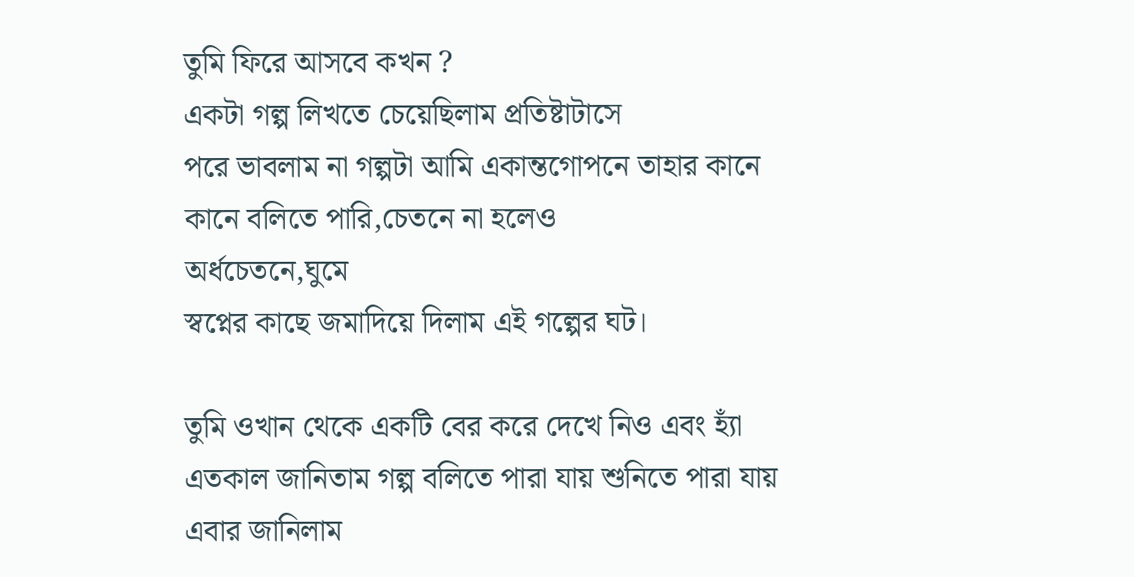তুমি ফিরে আসবে কখন ?
একটা গল্প লিখতে চেয়েছিলাম প্রতিষ্টাটাসে
পরে ভাবলাম না গল্পটা আমি একান্তগোপনে তাহার কানে কানে বলিতে পারি,চেতনে না হলেও
অর্ধচেতনে,ঘুমে
স্বপ্নের কাছে জমাদিয়ে দিলাম এই গল্পের ঘট।

তুমি ওখান থেকে একটি বের করে দেখে নিও এবং হ্যাঁ
এতকাল জানিতাম গল্প বলিতে পারা যায় শুনিতে পারা যায়
এবার জানিলাম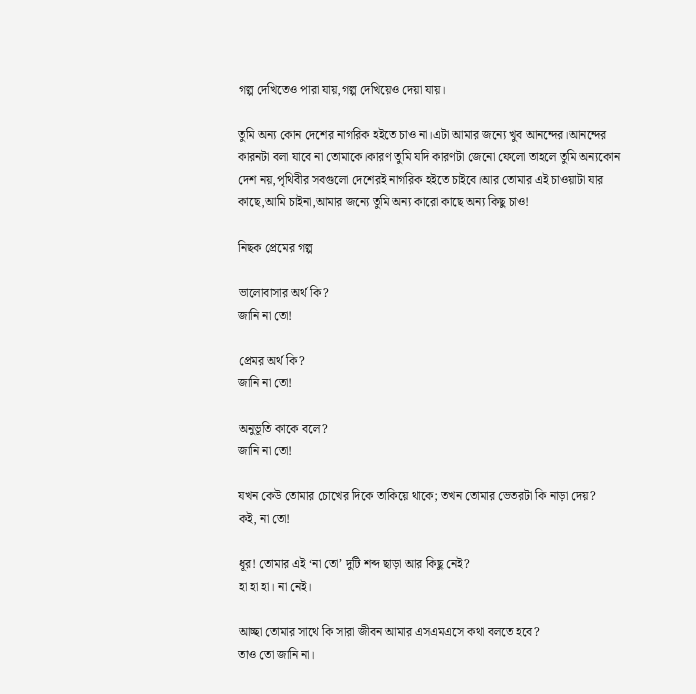গল্প দেখিতেও পারা যায়,গল্প দেখিয়েও দেয়া যায়।

তুমি অন্য কোন দেশের নাগরিক হইতে চাও না।এটা আমার জন্যে খুব আনন্দের।আনন্দের কারনটা বলা যাবে না তোমাকে।কারণ তুমি যদি কারণটা জেনো ফেলো তাহলে তুমি অন্যকোন দেশ নয়,পৃথিবীর সবগুলো দেশেরই নাগরিক হইতে চাইবে।আর তোমার এই চাওয়াটা যার কাছে,আমি চাইনা,আমার জন্যে তুমি অন্য কারো কাছে অন্য কিছু চাও!

নিছক প্রেমের গল্প

ভালোবাসার অর্থ কি?
জানি না তো!

প্রেমর অর্থ কি?
জানি না তো!

অনুভূতি কাকে বলে?
জানি না তো!

যখন কেউ তোমার চোখের দিকে তাকিয়ে থাকে; তখন তোমার ভেতরটা কি নাড়া দেয়?
কই, না তো!

ধূর! তোমার এই ‘না তো’ দুটি শব্দ ছাড়া আর কিছু নেই?
হা হা হা। না নেই।

আচ্ছা তোমার সাথে কি সারা জীবন আমার এসএমএসে কথা বলতে হবে?
তাও তো জানি না।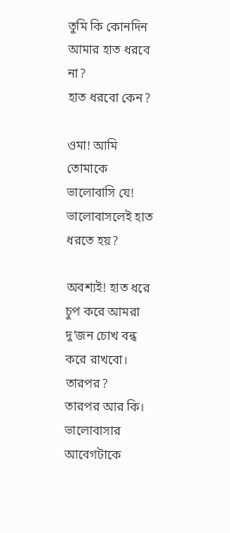তুমি কি কোনদিন আমার হাত ধরবে না?
হাত ধরবো কেন?

ওমা! আমি তোমাকে ভালোবাসি যে!
ভালোবাসলেই হাত ধরতে হয়?

অবশ্যই! হাত ধরে চুপ করে আমরা দু’জন চোখ বন্ধ করে রাখবো।
তারপর?
তারপর আর কি। ভালোবাসার আবেগটাকে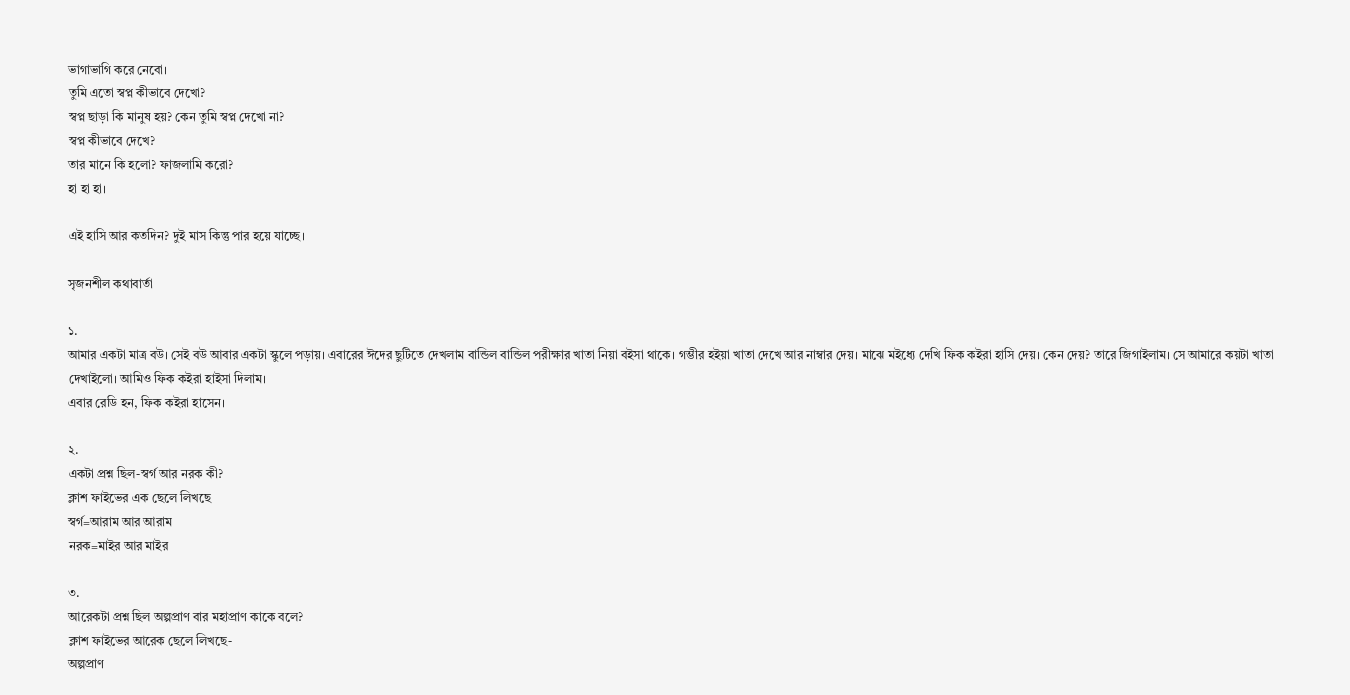ভাগাভাগি করে নেবো।
তুমি এতো স্বপ্ন কীভাবে দেখো?
স্বপ্ন ছাড়া কি মানুষ হয়? কেন তুমি স্বপ্ন দেখো না?
স্বপ্ন কীভাবে দেখে?
তার মানে কি হলো? ফাজলামি করো?
হা হা হা।

এই হাসি আর কতদিন? দুই মাস কিন্তু পার হয়ে যাচ্ছে।

সৃজনশীল কথাবার্তা

১.
আমার একটা মাত্র বউ। সেই বউ আবার একটা স্কুলে পড়ায়। এবারের ঈদের ছুটিতে দেখলাম বান্ডিল বান্ডিল পরীক্ষার খাতা নিয়া বইসা থাকে। গম্ভীর হইয়া খাতা দেখে আর নাম্বার দেয়। মাঝে মইধ্যে দেখি ফিক কইরা হাসি দেয়। কেন দেয়? তারে জিগাইলাম। সে আমারে কয়টা খাতা দেখাইলো। আমিও ফিক কইরা হাইসা দিলাম।
এবার রেডি হন, ফিক কইরা হাসেন।

২.
একটা প্রশ্ন ছিল-স্বর্গ আর নরক কী?
ক্লাশ ফাইভের এক ছেলে লিখছে
স্বর্গ=আরাম আর আরাম
নরক=মাইর আর মাইর

৩.
আরেকটা প্রশ্ন ছিল অল্পপ্রাণ বার মহাপ্রাণ কাকে বলে?
ক্লাশ ফাইভের আরেক ছেলে লিখছে-
অল্পপ্রাণ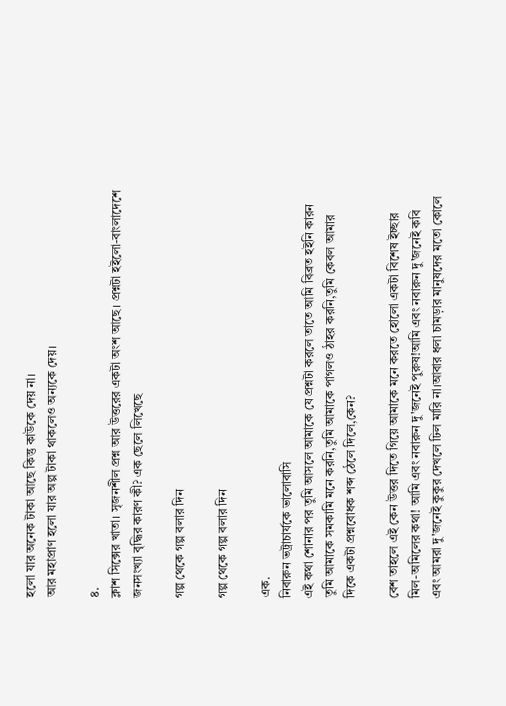হলো যার অনেক টাকা আছে কিন্তু কাউকে দেয় না।
আর মহাপ্রাণ হলো যার অল্প টাকা থাকলেও অন্যকে দেয়।

৪.
ক্লাশ সিক্সের খাতা। সৃজনশীল প্রশ্ন আর উত্তরের একটা অংশ আছে। প্রশ্নটা হইলো-বাংলাদেশে জনসংখ্যা বৃদ্ধির কারণ কী? এক ছেলে লিখেছে

গল্প থেকে গল্প বলার দিন

গল্প থেকে গল্প বলার দিন

এক.
নিবারুন ভট্রাচার্যকে ভালোবাসি
এই কথা শোনার পর তুমি আসলে আমাকে যে প্রশ্নটা করলে তাতে আমি বিব্রত হইনি কারন তুমি আমাকে সমকামি মনে করনি,তুমি আমাকে পাগলও ঠাহর করনি,তুমি কেবল আমার দিকে একটা প্রশ্নবোধক শব্দ ঠেলে দিলে,কেন?

বেশ তাহলে এই কেন উত্তর দিতে গিয়ে আমাকে মনে করতে হোলো একটা বিশেষ ইচ্ছার মিল-অমিলের কথা! আমি এবং নবারুন দু'জনেই পুরুষ!আমি এবং নবারুন দু'জনেই কবি এবং আমরা দু'জনেই কুকুর দেখলে ঢিল মারি না।আবার ধলা চামড়ার মানুষদের মতো কোলে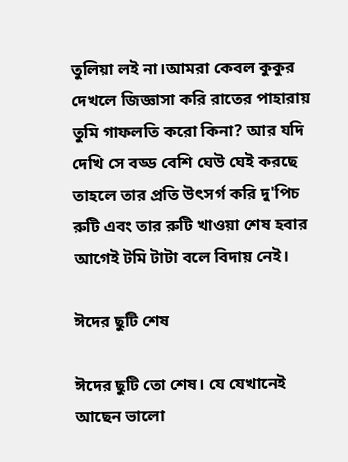তুলিয়া লই না।আমরা কেবল কুকুর দেখলে জিজ্ঞাসা করি রাতের পাহারায় তুমি গাফলতি করো কিনা? আর যদি দেখি সে বড্ড বেশি ঘেউ ঘেই করছে তাহলে তার প্রতি উৎসর্গ করি দু'পিচ রুটি এবং তার রুটি খাওয়া শেষ হবার আগেই টমি টাটা বলে বিদায় নেই।

ঈদের ছুটি শেষ

ঈদের ছুটি তো শেষ। যে যেখানেই আছেন ভালো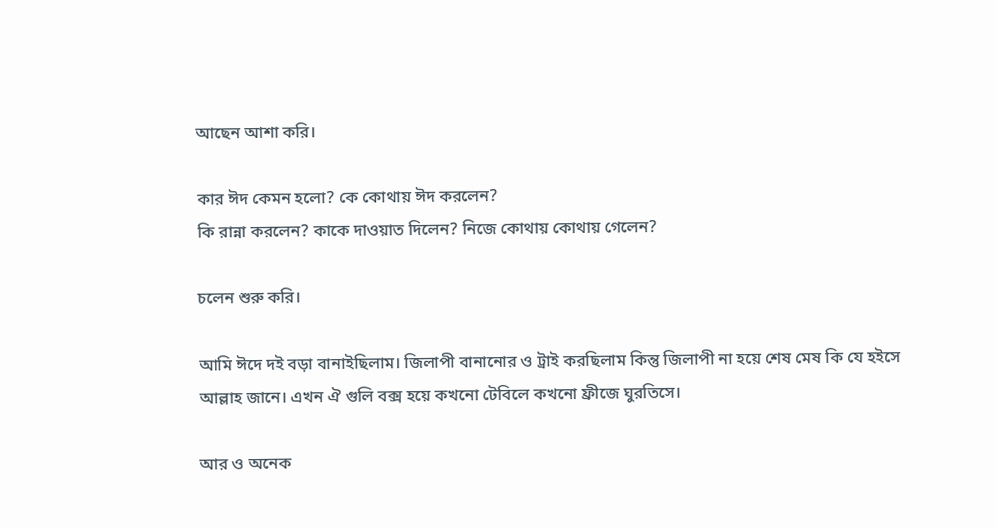আছেন আশা করি।

কার ঈদ কেমন হলো? কে কোথায় ঈদ করলেন?
কি রান্না করলেন? কাকে দাওয়াত দিলেন? নিজে কোথায় কোথায় গেলেন?

চলেন শুরু করি।

আমি ঈদে দই বড়া বানাইছিলাম। জিলাপী বানানোর ও ট্রাই করছিলাম কিন্তু জিলাপী না হয়ে শেষ মেষ কি যে হইসে আল্লাহ জানে। এখন ঐ গুলি বক্স হয়ে কখনো টেবিলে কখনো ফ্রীজে ঘুরতিসে।

আর ও অনেক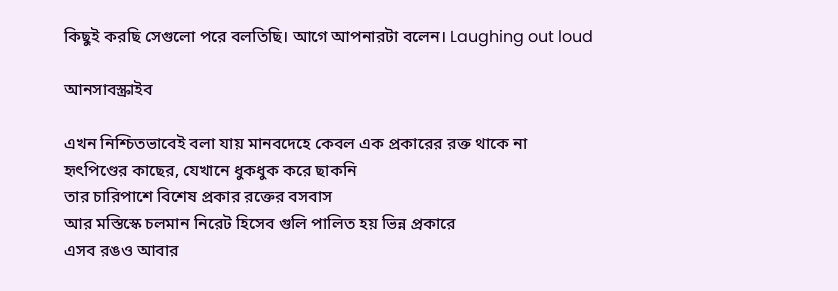কিছুই করছি সেগুলো পরে বলতিছি। আগে আপনারটা বলেন। Laughing out loud

আনসাবস্ক্রাইব

এখন নিশ্চিতভাবেই বলা যায় মানবদেহে কেবল এক প্রকারের রক্ত থাকে না
হৃৎপিণ্ডের কাছের, যেখানে ধুকধুক করে ছাকনি
তার চারিপাশে বিশেষ প্রকার রক্তের বসবাস
আর মস্তিস্কে চলমান নিরেট হিসেব গুলি পালিত হয় ভিন্ন প্রকারে
এসব রঙও আবার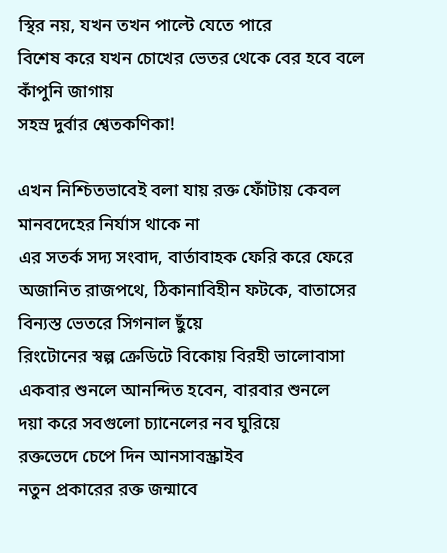স্থির নয়, যখন তখন পাল্টে যেতে পারে
বিশেষ করে যখন চোখের ভেতর থেকে বের হবে বলে কাঁপুনি জাগায়
সহস্র দুর্বার শ্বেতকণিকা!

এখন নিশ্চিতভাবেই বলা যায় রক্ত ফোঁটায় কেবল মানবদেহের নির্যাস থাকে না
এর সতর্ক সদ্য সংবাদ, বার্তাবাহক ফেরি করে ফেরে
অজানিত রাজপথে, ঠিকানাবিহীন ফটকে, বাতাসের বিন্যস্ত ভেতরে সিগনাল ছুঁয়ে
রিংটোনের স্বল্প ক্রেডিটে বিকোয় বিরহী ভালোবাসা
একবার শুনলে আনন্দিত হবেন, বারবার শুনলে
দয়া করে সবগুলো চ্যানেলের নব ঘুরিয়ে
রক্তভেদে চেপে দিন আনসাবস্ক্রাইব
নতুন প্রকারের রক্ত জন্মাবে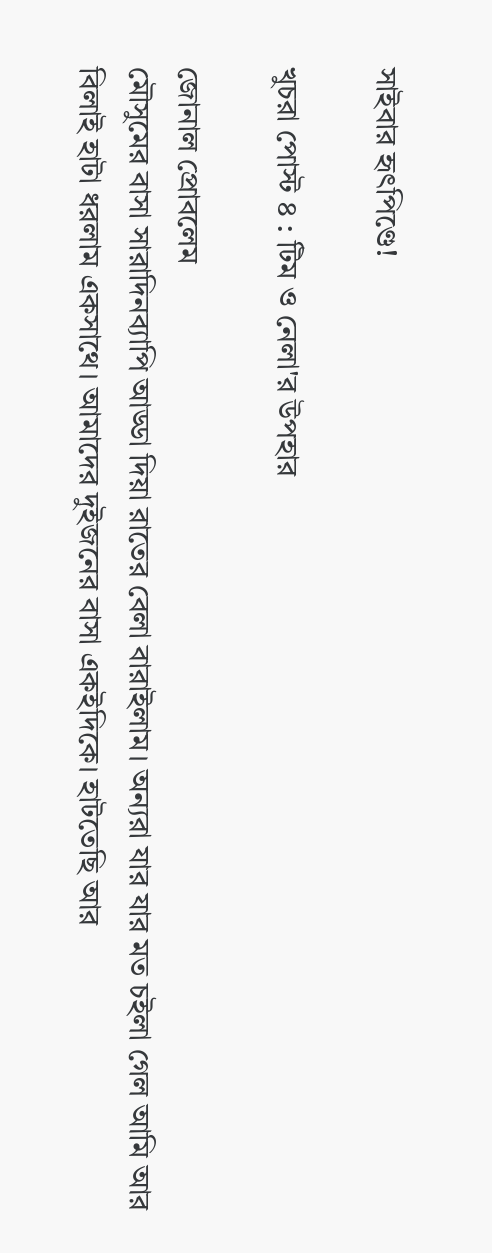সাইবার হৃৎপিণ্ডে!

খুচরা পোস্ট ৪ : টিম ও নেলা'র উপহার

জোনাল প্রোবলেম
মৌসুমের বাসা সারাদিনব্যাপি আড্ডা দিয়া রাতের বেলা বারাইলাম। অন্যরা যার যার মত চইলা গেল আমি আর বিলাই হাটা ধরলাম একসাথে। আমাদের দুইজনের বাসা একইদিকে। হাটতেছি আর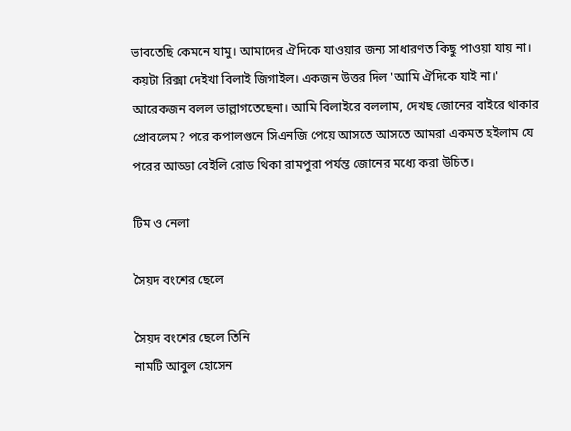ভাবতেছি কেমনে যামু। আমাদের ঐদিকে যাওয়ার জন্য সাধারণত কিছু পাওয়া যায় না। কয়টা রিক্সা দেইখা বিলাই জিগাইল। একজন উত্তর দিল 'আমি ঐদিকে যাই না।' আরেকজন বলল ভাল্লাগতেছেনা। আমি বিলাইরে বললাম, দেখছ জোনের বাইরে থাকার প্রোবলেম? পরে কপালগুনে সিএনজি পেয়ে আসতে আসতে আমরা একমত হইলাম যে পরের আড্ডা বেইলি রোড থিকা রামপুরা পর্যন্ত জোনের মধ্যে করা উচিত।

টিম ও নেলা

সৈয়দ বংশের ছেলে

সৈয়দ বংশের ছেলে তিনি
নামটি আবুল হোসেন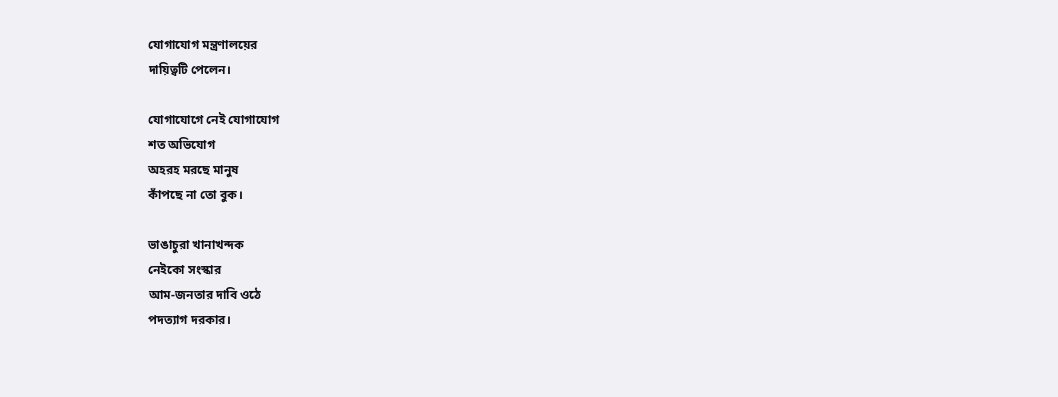যোগাযোগ মন্ত্রণালয়ের
দায়িত্বটি পেলেন।

যোগাযোগে নেই যোগাযোগ
শত অভিযোগ
অহরহ মরছে মানুষ
কাঁপছে না তো বুক।

ভাঙাচুরা খানাখন্দক
নেইকো সংস্কার
আম-জনতার দাবি ওঠে
পদত্যাগ দরকার।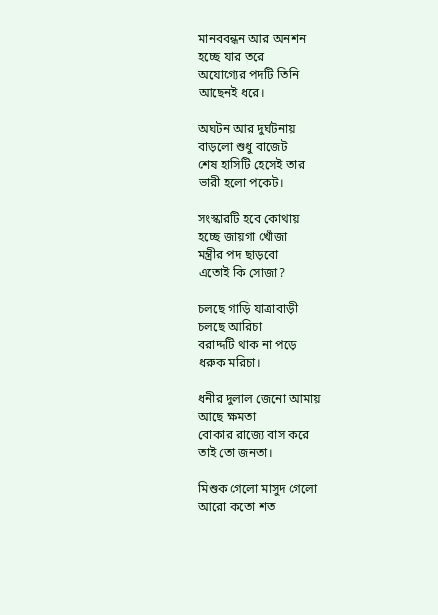মানববন্ধন আর অনশন
হচ্ছে যার তরে
অযোগ্যের পদটি তিনি
আছেনই ধরে।

অঘটন আর দুর্ঘটনায়
বাড়লো শুধু বাজেট
শেষ হাসিটি হেসেই তার
ভারী হলো পকেট।

সংস্কারটি হবে কোথায়
হচ্ছে জায়গা খোঁজা
মন্ত্রীর পদ ছাড়বো
এতোই কি সোজা?

চলছে গাড়ি যাত্রাবাড়ী
চলছে আরিচা
বরাদ্দটি থাক না পড়ে
ধরুক মরিচা।

ধনীর দুলাল জেনো আমায়
আছে ক্ষমতা
বোকার রাজ্যে বাস করে
তাই তো জনতা।

মিশুক গেলো মাসুদ গেলো
আরো কতো শত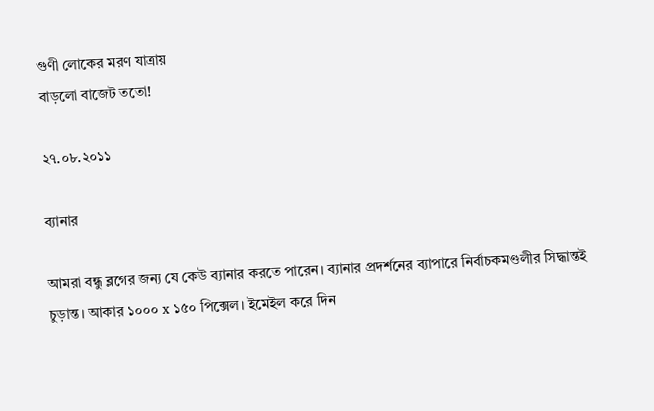গুণী লোকের মরণ যাত্রায়
বাড়লো বাজেট ততো!

২৭.০৮.২০১১

ব্যানার

আমরা বন্ধু ব্লগের জন্য যে কেউ ব্যানার করতে পারেন। ব্যানার প্রদর্শনের ব্যাপারে নির্বাচকমণ্ডলীর সিদ্ধান্তই চুড়ান্ত। আকার ১০০০ x ১৫০ পিক্সেল। ইমেইল করে দিন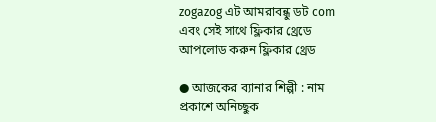zogazog এট আমরাবন্ধু ডট com এবং সেই সাথে ফ্লিকার থ্রেডে আপলোড করুন ফ্লিকার থ্রেড

● আজকের ব্যানার শিল্পী : নাম প্রকাশে অনিচ্ছুক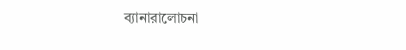ব্যানারালোচনা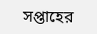সপ্তাহের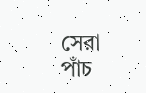সেরা পাঁচ